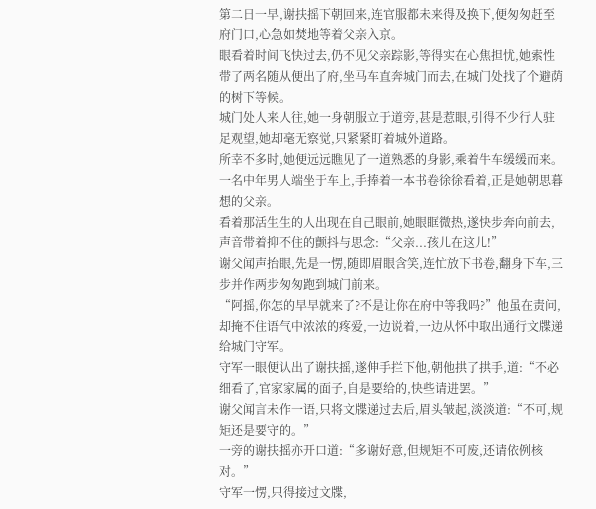第二日一早,谢扶摇下朝回来,连官服都未来得及换下,便匆匆赶至府门口,心急如焚地等着父亲入京。
眼看着时间飞快过去,仍不见父亲踪影,等得实在心焦担忧,她索性带了两名随从便出了府,坐马车直奔城门而去,在城门处找了个避荫的树下等候。
城门处人来人往,她一身朝服立于道旁,甚是惹眼,引得不少行人驻足观望,她却毫无察觉,只紧紧盯着城外道路。
所幸不多时,她便远远瞧见了一道熟悉的身影,乘着牛车缓缓而来。
一名中年男人端坐于车上,手捧着一本书卷徐徐看着,正是她朝思暮想的父亲。
看着那活生生的人出现在自己眼前,她眼眶微热,遂快步奔向前去,声音带着抑不住的颤抖与思念:“父亲...孩儿在这儿!”
谢父闻声抬眼,先是一愣,随即眉眼含笑,连忙放下书卷,翻身下车,三步并作两步匆匆跑到城门前来。
“阿摇,你怎的早早就来了?不是让你在府中等我吗?”他虽在责问,却掩不住语气中浓浓的疼爱,一边说着,一边从怀中取出通行文牒递给城门守军。
守军一眼便认出了谢扶摇,遂伸手拦下他,朝他拱了拱手,道:“不必细看了,官家家属的面子,自是要给的,快些请进罢。”
谢父闻言未作一语,只将文牒递过去后,眉头皱起,淡淡道:“不可,规矩还是要守的。”
一旁的谢扶摇亦开口道:“多谢好意,但规矩不可废,还请依例核对。”
守军一愣,只得接过文牒,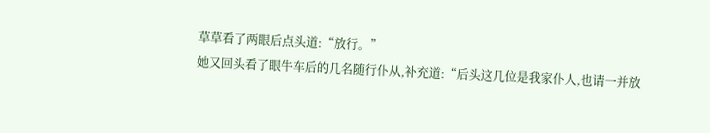草草看了两眼后点头道:“放行。”
她又回头看了眼牛车后的几名随行仆从,补充道:“后头这几位是我家仆人,也请一并放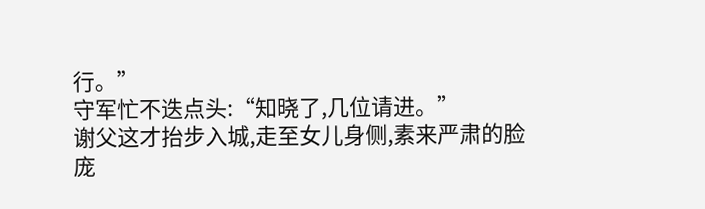行。”
守军忙不迭点头:“知晓了,几位请进。”
谢父这才抬步入城,走至女儿身侧,素来严肃的脸庞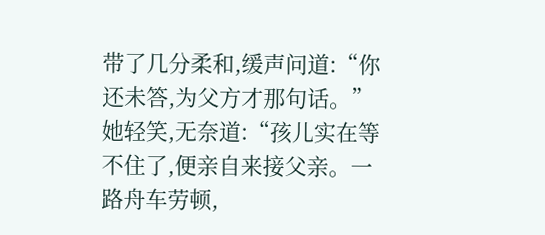带了几分柔和,缓声问道:“你还未答,为父方才那句话。”
她轻笑,无奈道:“孩儿实在等不住了,便亲自来接父亲。一路舟车劳顿,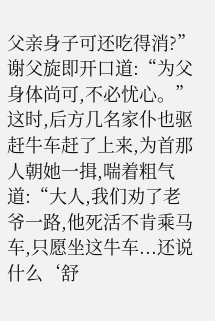父亲身子可还吃得消?”
谢父旋即开口道:“为父身体尚可,不必忧心。”
这时,后方几名家仆也驱赶牛车赶了上来,为首那人朝她一揖,喘着粗气道:“大人,我们劝了老爷一路,他死活不肯乘马车,只愿坐这牛车...还说什么‘舒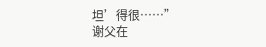坦’得很……”
谢父在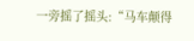一旁摇了摇头:“马车颠得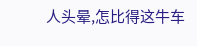人头晕,怎比得这牛车